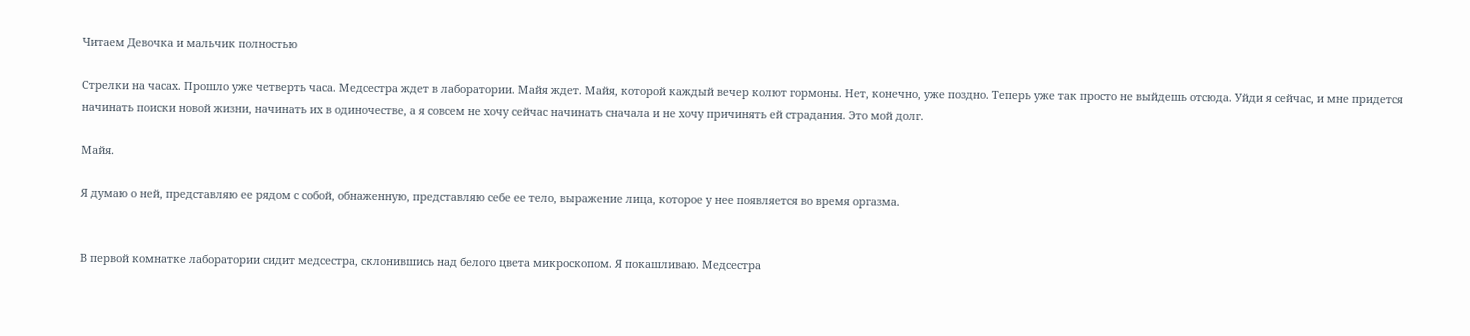Читаем Девочка и мальчик полностью

Стрелки на часах. Прошло уже четверть часа. Медсестра ждет в лаборатории. Майя ждет. Майя, которой каждый вечер колют гормоны. Нет, конечно, уже поздно. Теперь уже так просто не выйдешь отсюда. Уйди я сейчас, и мне придется начинать поиски новой жизни, начинать их в одиночестве, а я совсем не хочу сейчас начинать сначала и не хочу причинять ей страдания. Это мой долг.

Майя.

Я думаю о ней, представляю ее рядом с собой, обнаженную, представляю себе ее тело, выражение лица, которое у нее появляется во время оргазма.


В первой комнатке лаборатории сидит медсестра, склонившись над белого цвета микроскопом. Я покашливаю. Медсестра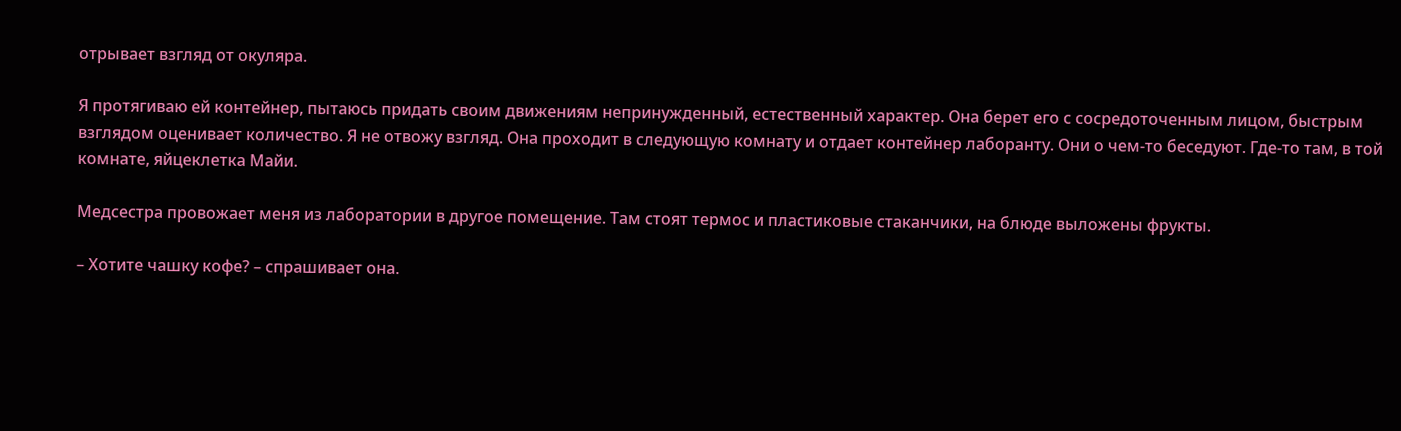отрывает взгляд от окуляра.

Я протягиваю ей контейнер, пытаюсь придать своим движениям непринужденный, естественный характер. Она берет его с сосредоточенным лицом, быстрым взглядом оценивает количество. Я не отвожу взгляд. Она проходит в следующую комнату и отдает контейнер лаборанту. Они о чем-то беседуют. Где-то там, в той комнате, яйцеклетка Майи.

Медсестра провожает меня из лаборатории в другое помещение. Там стоят термос и пластиковые стаканчики, на блюде выложены фрукты.

– Хотите чашку кофе? – спрашивает она.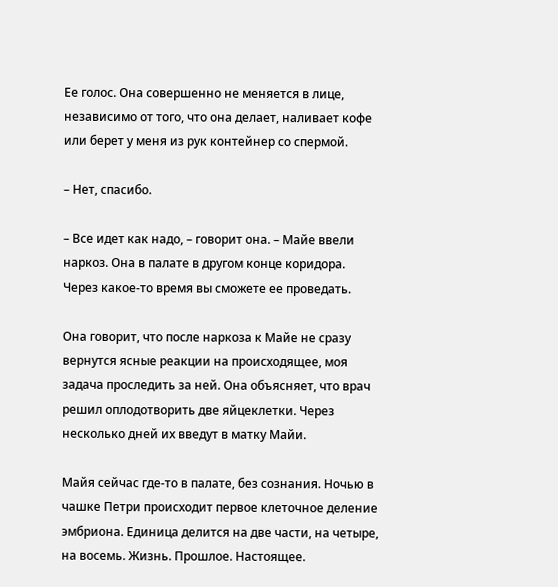Ее голос. Она совершенно не меняется в лице, независимо от того, что она делает, наливает кофе или берет у меня из рук контейнер со спермой.

– Нет, спасибо.

– Все идет как надо, – говорит она. – Майе ввели наркоз. Она в палате в другом конце коридора. Через какое-то время вы сможете ее проведать.

Она говорит, что после наркоза к Майе не сразу вернутся ясные реакции на происходящее, моя задача проследить за ней. Она объясняет, что врач решил оплодотворить две яйцеклетки. Через несколько дней их введут в матку Майи.

Майя сейчас где-то в палате, без сознания. Ночью в чашке Петри происходит первое клеточное деление эмбриона. Единица делится на две части, на четыре, на восемь. Жизнь. Прошлое. Настоящее.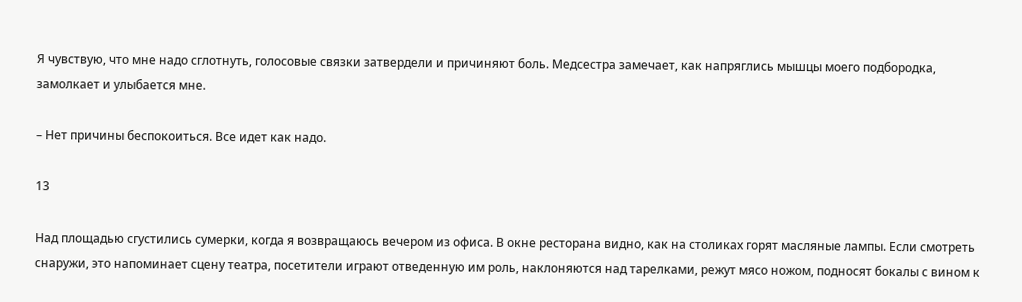Я чувствую, что мне надо сглотнуть, голосовые связки затвердели и причиняют боль. Медсестра замечает, как напряглись мышцы моего подбородка, замолкает и улыбается мне.

– Нет причины беспокоиться. Все идет как надо.

13

Над площадью сгустились сумерки, когда я возвращаюсь вечером из офиса. В окне ресторана видно, как на столиках горят масляные лампы. Если смотреть снаружи, это напоминает сцену театра, посетители играют отведенную им роль, наклоняются над тарелками, режут мясо ножом, подносят бокалы с вином к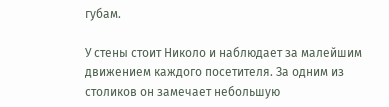губам.

У стены стоит Николо и наблюдает за малейшим движением каждого посетителя. За одним из столиков он замечает небольшую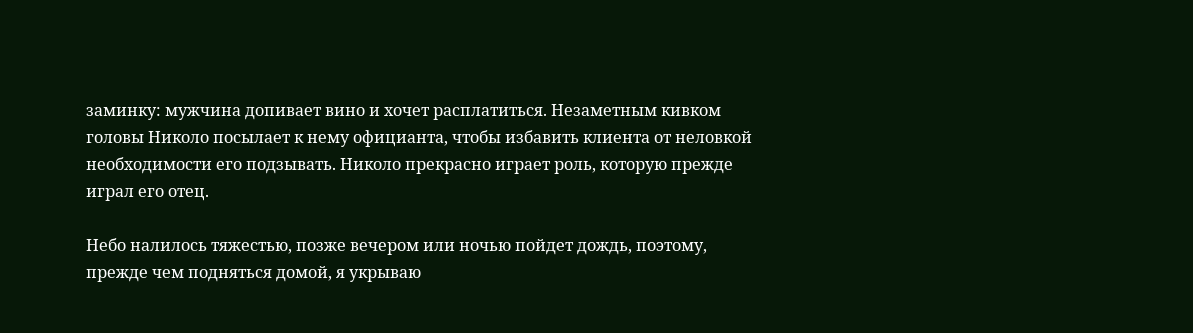заминку: мужчина допивает вино и хочет расплатиться. Незаметным кивком головы Николо посылает к нему официанта, чтобы избавить клиента от неловкой необходимости его подзывать. Николо прекрасно играет роль, которую прежде играл его отец.

Небо налилось тяжестью, позже вечером или ночью пойдет дождь, поэтому, прежде чем подняться домой, я укрываю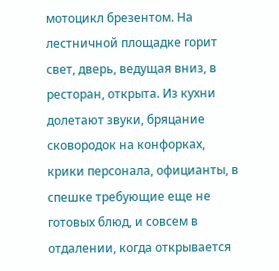мотоцикл брезентом. На лестничной площадке горит свет, дверь, ведущая вниз, в ресторан, открыта. Из кухни долетают звуки, бряцание сковородок на конфорках, крики персонала, официанты, в спешке требующие еще не готовых блюд, и совсем в отдалении, когда открывается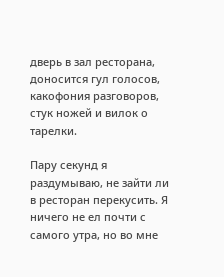дверь в зал ресторана, доносится гул голосов, какофония разговоров, стук ножей и вилок о тарелки.

Пару секунд я раздумываю, не зайти ли в ресторан перекусить. Я ничего не ел почти с самого утра, но во мне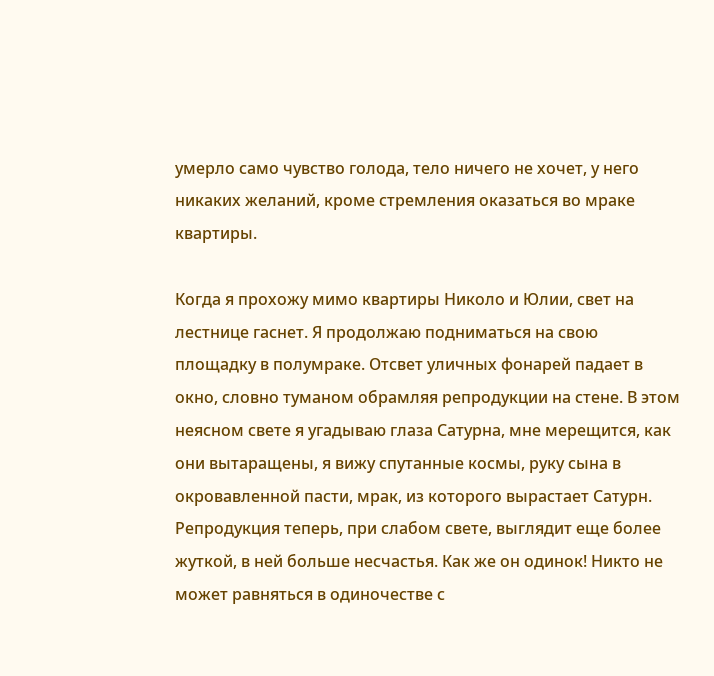умерло само чувство голода, тело ничего не хочет, у него никаких желаний, кроме стремления оказаться во мраке квартиры.

Когда я прохожу мимо квартиры Николо и Юлии, свет на лестнице гаснет. Я продолжаю подниматься на свою площадку в полумраке. Отсвет уличных фонарей падает в окно, словно туманом обрамляя репродукции на стене. В этом неясном свете я угадываю глаза Сатурна, мне мерещится, как они вытаращены, я вижу спутанные космы, руку сына в окровавленной пасти, мрак, из которого вырастает Сатурн. Репродукция теперь, при слабом свете, выглядит еще более жуткой, в ней больше несчастья. Как же он одинок! Никто не может равняться в одиночестве с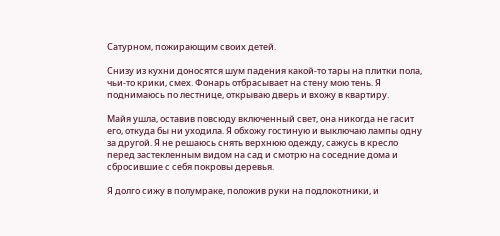Сатурном, пожирающим своих детей.

Снизу из кухни доносятся шум падения какой-то тары на плитки пола, чьи-то крики, смех. Фонарь отбрасывает на стену мою тень. Я поднимаюсь по лестнице, открываю дверь и вхожу в квартиру.

Майя ушла, оставив повсюду включенный свет, она никогда не гасит его, откуда бы ни уходила. Я обхожу гостиную и выключаю лампы одну за другой. Я не решаюсь снять верхнюю одежду, сажусь в кресло перед застекленным видом на сад и смотрю на соседние дома и сбросившие с себя покровы деревья.

Я долго сижу в полумраке, положив руки на подлокотники, и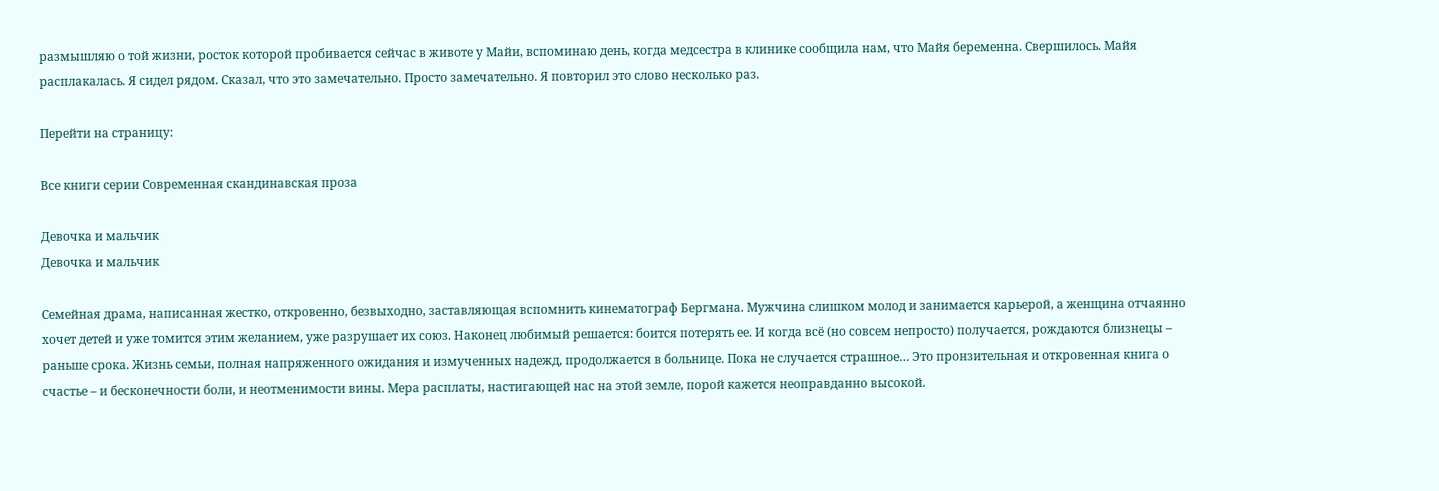размышляю о той жизни, росток которой пробивается сейчас в животе у Майи, вспоминаю день, когда медсестра в клинике сообщила нам, что Майя беременна. Свершилось. Майя расплакалась. Я сидел рядом. Сказал, что это замечательно. Просто замечательно. Я повторил это слово несколько раз.

Перейти на страницу:

Все книги серии Современная скандинавская проза

Девочка и мальчик
Девочка и мальчик

Семейная драма, написанная жестко, откровенно, безвыходно, заставляющая вспомнить кинематограф Бергмана. Мужчина слишком молод и занимается карьерой, а женщина отчаянно хочет детей и уже томится этим желанием, уже разрушает их союз. Наконец любимый решается: боится потерять ее. И когда всё (но совсем непросто) получается, рождаются близнецы – раньше срока. Жизнь семьи, полная напряженного ожидания и измученных надежд, продолжается в больнице. Пока не случается страшное… Это пронзительная и откровенная книга о счастье – и бесконечности боли, и неотменимости вины. Мера расплаты, настигающей нас на этой земле, порой кажется неоправданно высокой.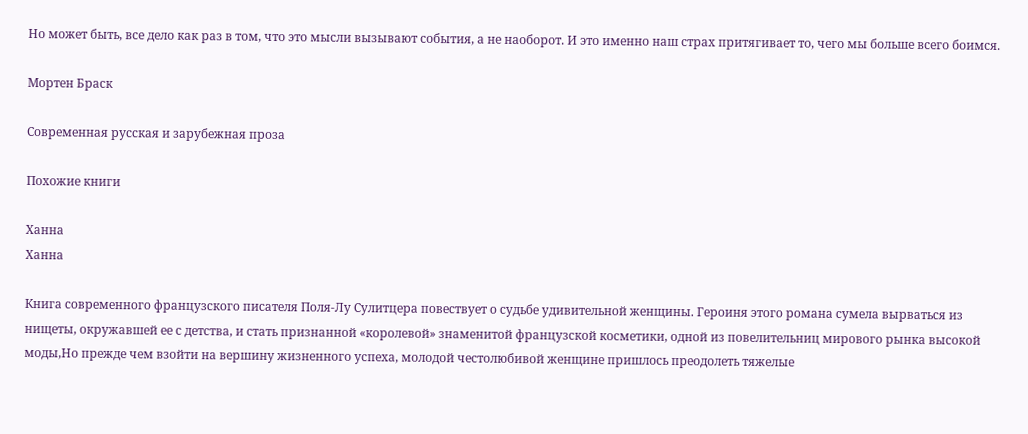Но может быть, все дело как раз в том, что это мысли вызывают события, а не наоборот. И это именно наш страх притягивает то, чего мы больше всего боимся.

Мортен Браск

Современная русская и зарубежная проза

Похожие книги

Ханна
Ханна

Книга современного французского писателя Поля-Лу Сулитцера повествует о судьбе удивительной женщины. Героиня этого романа сумела вырваться из нищеты, окружавшей ее с детства, и стать признанной «королевой» знаменитой французской косметики, одной из повелительниц мирового рынка высокой моды,Но прежде чем взойти на вершину жизненного успеха, молодой честолюбивой женщине пришлось преодолеть тяжелые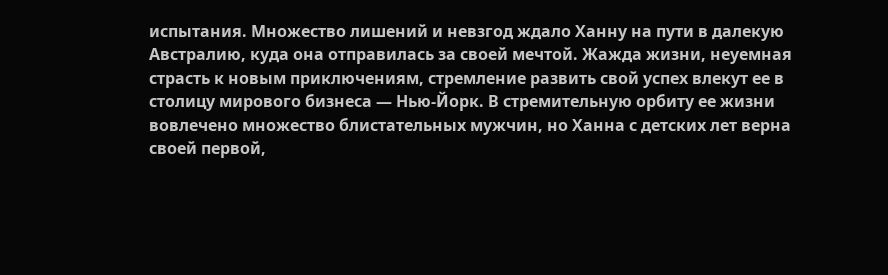испытания. Множество лишений и невзгод ждало Ханну на пути в далекую Австралию, куда она отправилась за своей мечтой. Жажда жизни, неуемная страсть к новым приключениям, стремление развить свой успех влекут ее в столицу мирового бизнеса — Нью-Йорк. В стремительную орбиту ее жизни вовлечено множество блистательных мужчин, но Ханна с детских лет верна своей первой,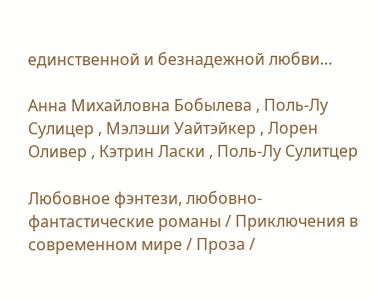единственной и безнадежной любви…

Анна Михайловна Бобылева , Поль-Лу Сулицер , Мэлэши Уайтэйкер , Лорен Оливер , Кэтрин Ласки , Поль-Лу Сулитцер

Любовное фэнтези, любовно-фантастические романы / Приключения в современном мире / Проза /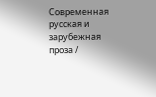Современная русская и зарубежная проза /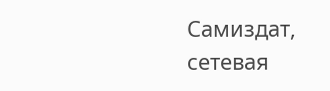Самиздат, сетевая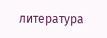литература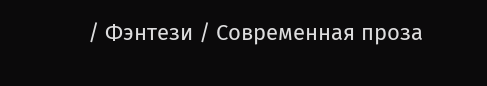/ Фэнтези / Современная проза